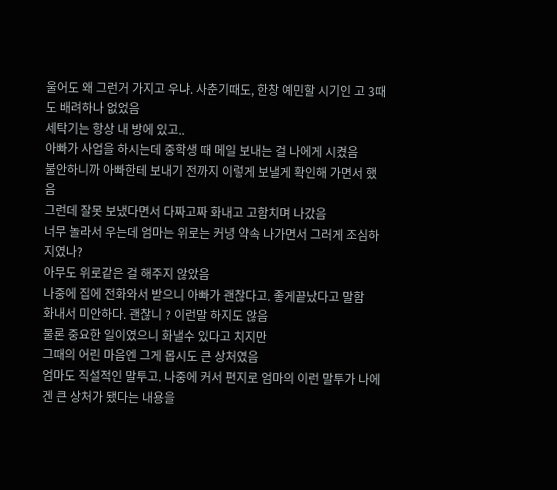울어도 왜 그런거 가지고 우냐. 사춘기때도, 한창 예민할 시기인 고 3때도 배려하나 없었음
세탁기는 항상 내 방에 있고..
아빠가 사업을 하시는데 중학생 때 메일 보내는 걸 나에게 시켰음
불안하니까 아빠한테 보내기 전까지 이렇게 보낼게 확인해 가면서 했음
그런데 잘못 보냈다면서 다짜고짜 화내고 고함치며 나갔음
너무 놀라서 우는데 엄마는 위로는 커녕 약속 나가면서 그러게 조심하지였나?
아무도 위로같은 걸 해주지 않았음
나중에 집에 전화와서 받으니 아빠가 괜찮다고. 좋게끝났다고 말함
화내서 미안하다. 괜찮니 ? 이런말 하지도 않음
물론 중요한 일이였으니 화낼수 있다고 치지만
그때의 어린 마음엔 그게 몹시도 큰 상처였음
엄마도 직설적인 말투고. 나중에 커서 편지로 엄마의 이런 말투가 나에겐 큰 상처가 됐다는 내용을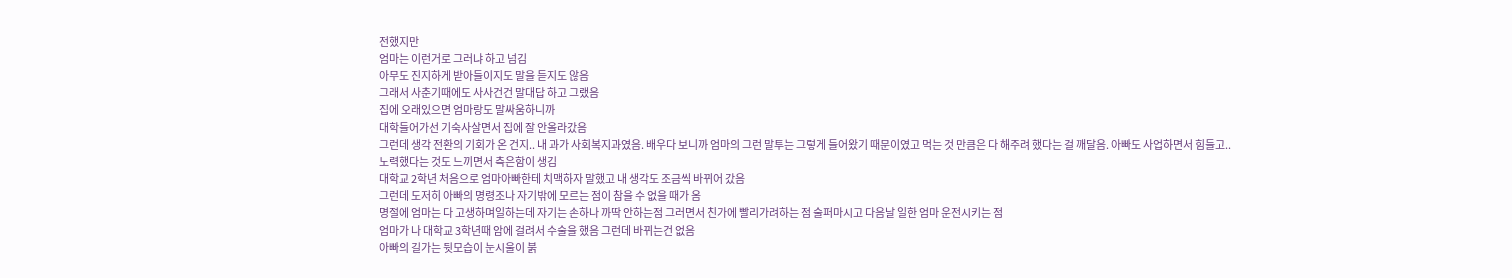전했지만
엄마는 이런거로 그러냐 하고 넘김
아무도 진지하게 받아들이지도 말을 듣지도 않음
그래서 사춘기때에도 사사건건 말대답 하고 그랬음
집에 오래있으면 엄마랑도 말싸움하니까
대학들어가선 기숙사살면서 집에 잘 안올라갔음
그런데 생각 전환의 기회가 온 건지.. 내 과가 사회복지과였음. 배우다 보니까 엄마의 그런 말투는 그렇게 들어왔기 때문이였고 먹는 것 만큼은 다 해주려 했다는 걸 깨달음. 아빠도 사업하면서 힘들고.. 노력했다는 것도 느끼면서 측은함이 생김
대학교 2학년 처음으로 엄마아빠한테 치맥하자 말했고 내 생각도 조금씩 바뀌어 갔음
그런데 도저히 아빠의 명령조나 자기밖에 모르는 점이 참을 수 없을 때가 옴
명절에 엄마는 다 고생하며일하는데 자기는 손하나 까딱 안하는점 그러면서 친가에 빨리가려하는 점 술퍼마시고 다음날 일한 엄마 운전시키는 점
엄마가 나 대학교 3학년때 암에 걸려서 수술을 했음 그런데 바뀌는건 없음
아빠의 길가는 뒷모습이 눈시울이 붉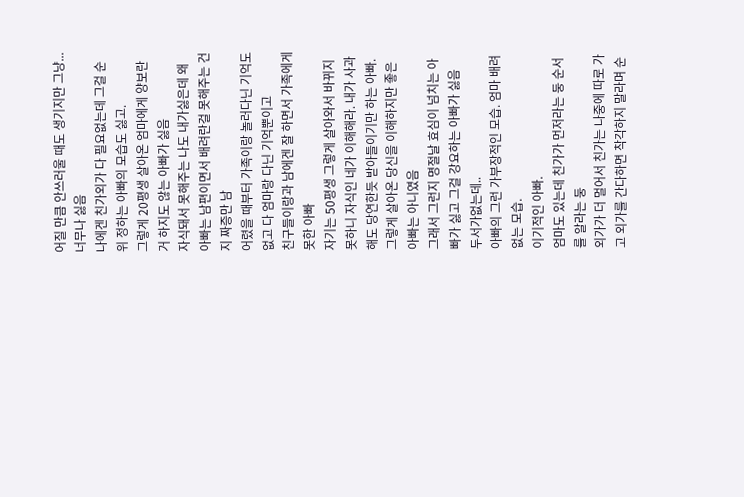어질 만큼 안쓰러울 때도 생기지만 그냥... 너무나 싫음
나에겐 친가외가 다 필요없는데 그걸 순위 정하는 아빠의 모습도 싫고.
그렇게 20평생 살아온 엄마에게 양보란 거 하지도 않는 아빠가 싫음
자식돼서 못해주는 나도 내가싫은데 왜 아빠는 남편이면서 배려란걸 못해주는 건지 짜증만 남
어렸을 때부터 가족이랑 놀러다닌 기억도 없고 다 엄마랑 다닌 기억뿐이고
친구들이랑과 남에겐 잘 하면서 가족에게 못한 아빠
자기는 50평생 그렇게 살아와서 바뀌지 못하니 자식인 네가 이해해라. 내가 사과해도 당연한듯 받아들이기만 하는 아빠.
그렇게 살아온 당신을 이해하지만 좋은 아빠는 아니였음
그래서 그런지 명절날 효심이 넘치는 아빠가 싫고 그걸 강요하는 아빠가 싫음
두서가없는데..
아빠의 그런 가부장적인 모습. 엄마 배려 없는 모습.
이기적인 아빠.
엄마도 있는데 친가가 먼저라는 둥 순서를 알라는 둥
외가가 더 멀어서 친가는 나중에 따로 가고 외가를 간다하면 착각하지 말라며 순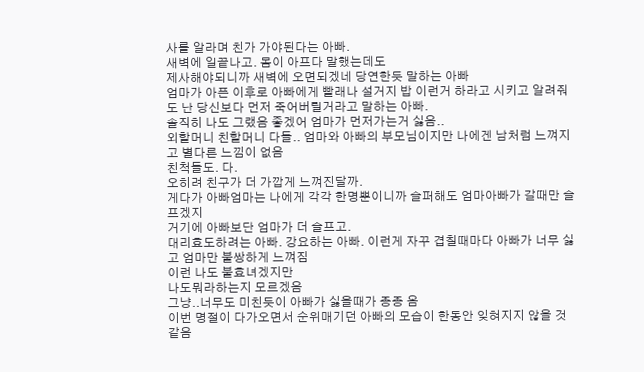사를 알라며 친가 가야된다는 아빠.
새벽에 일끝나고. 몸이 아프다 말했는데도
제사해야되니까 새벽에 오면되겠네 당연한듯 말하는 아빠
엄마가 아픈 이후로 아빠에게 빨래나 설거지 밥 이런거 하라고 시키고 알려줘도 난 당신보다 먼저 죽어버릴거라고 말하는 아빠.
솔직히 나도 그랬음 좋겠어 엄마가 먼저가는거 싫음..
외할머니 친할머니 다들.. 엄마와 아빠의 부모님이지만 나에겐 남처럼 느껴지고 별다른 느낌이 없음
친척들도. 다.
오히려 친구가 더 가깝게 느껴진달까.
게다가 아빠엄마는 나에게 각각 한명뿐이니까 슬퍼해도 엄마아빠가 갈때만 슬프겠지
거기에 아빠보단 엄마가 더 슬프고.
대리효도하려는 아빠. 강요하는 아빠. 이런게 자꾸 겹칠때마다 아빠가 너무 싫고 엄마만 불쌍하게 느껴짐
이런 나도 불효녀겠지만
나도뭐라하는지 모르겠음
그냥..너무도 미친듯이 아빠가 싫을때가 종종 옴
이번 명절이 다가오면서 순위매기던 아빠의 모습이 한동안 잊혀지지 않을 것 같음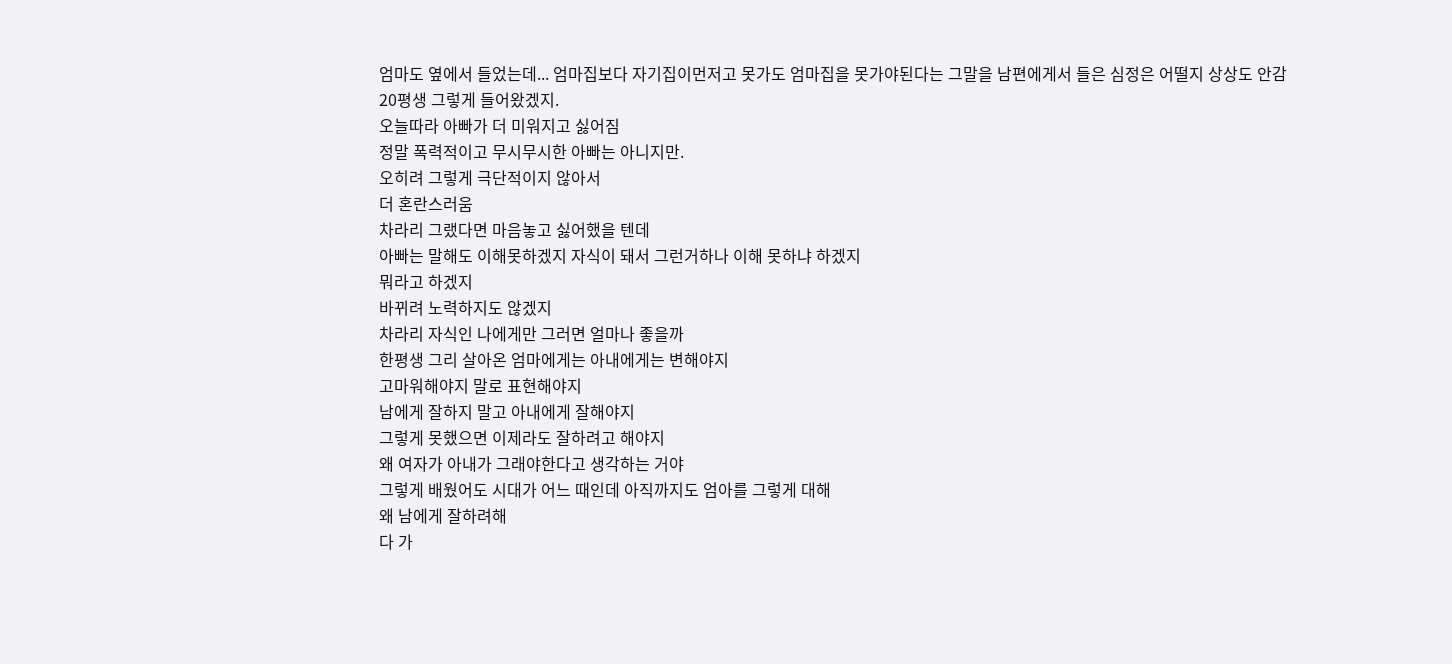엄마도 옆에서 들었는데... 엄마집보다 자기집이먼저고 못가도 엄마집을 못가야된다는 그말을 남편에게서 들은 심정은 어떨지 상상도 안감
20평생 그렇게 들어왔겠지.
오늘따라 아빠가 더 미워지고 싫어짐
정말 폭력적이고 무시무시한 아빠는 아니지만.
오히려 그렇게 극단적이지 않아서
더 혼란스러움
차라리 그랬다면 마음놓고 싫어했을 텐데
아빠는 말해도 이해못하겠지 자식이 돼서 그런거하나 이해 못하냐 하겠지
뭐라고 하겠지
바뀌려 노력하지도 않겠지
차라리 자식인 나에게만 그러면 얼마나 좋을까
한평생 그리 살아온 엄마에게는 아내에게는 변해야지
고마워해야지 말로 표현해야지
남에게 잘하지 말고 아내에게 잘해야지
그렇게 못했으면 이제라도 잘하려고 해야지
왜 여자가 아내가 그래야한다고 생각하는 거야
그렇게 배웠어도 시대가 어느 때인데 아직까지도 엄아를 그렇게 대해
왜 남에게 잘하려해
다 가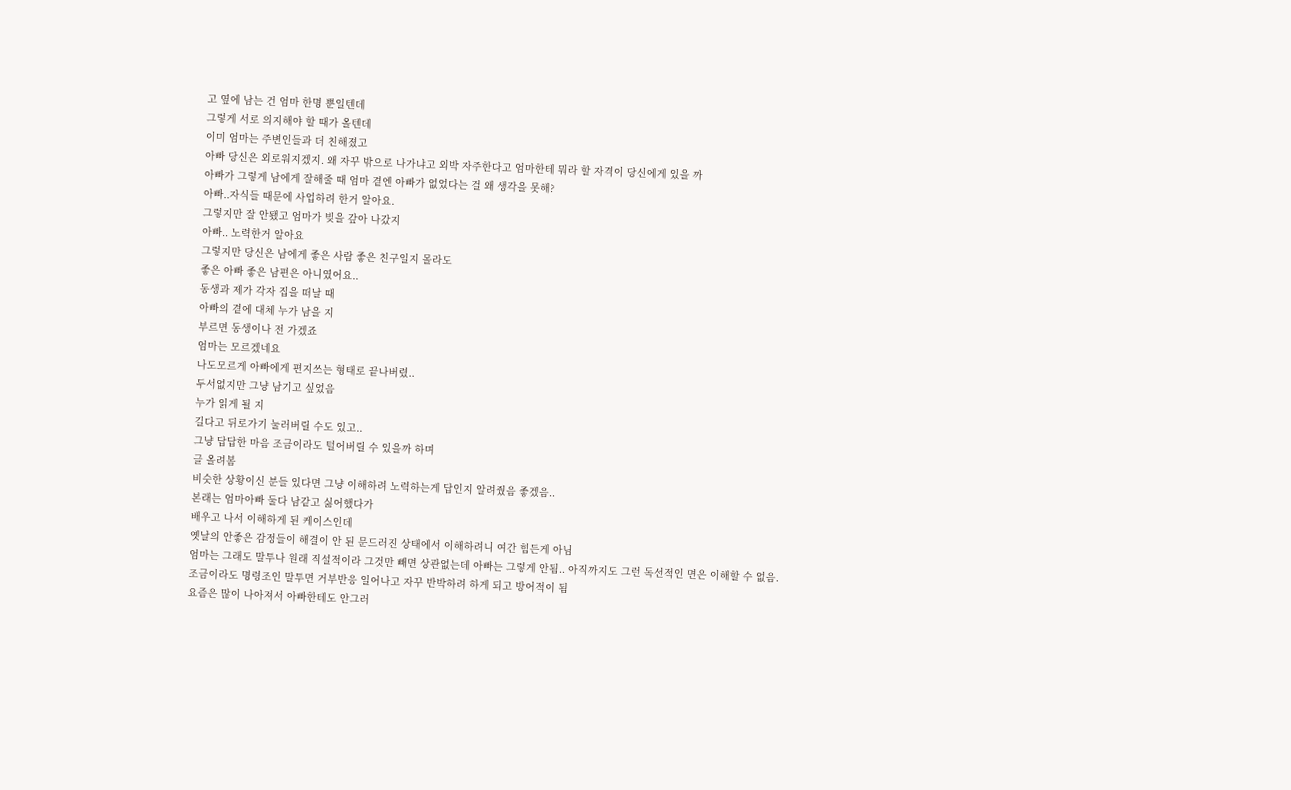고 옆에 남는 건 엄마 한명 뿐일텐데
그렇게 서로 의지해야 할 때가 올텐데
이미 엄마는 주변인들과 더 친해졌고
아빠 당신은 외로워지겠지. 왜 자꾸 밖으로 나가냐고 외박 자주한다고 엄마한테 뭐라 할 자격이 당신에게 있을 까
아빠가 그렇게 남에게 잘해줄 때 엄마 곁엔 아빠가 없었다는 걸 왜 생각을 못해?
아빠..자식들 때문에 사업하려 한거 알아요.
그렇지만 잘 안됐고 엄마가 빚을 갚아 나갔지
아빠.. 노력한거 알아요
그렇지만 당신은 남에게 좋은 사람 좋은 친구일지 몰라도
좋은 아빠 좋은 남편은 아니였어요..
동생과 제가 각자 집을 떠날 때
아빠의 곁에 대체 누가 남을 지
부르면 동생이나 전 가겠죠
엄마는 모르겠네요
나도모르게 아빠에게 편지쓰는 형태로 끝나버렸..
두서없지만 그냥 남기고 싶었음
누가 읽게 될 지
길다고 뒤로가기 눌러버릴 수도 있고..
그냥 답답한 마음 조금이라도 털어버릴 수 있을까 하며
글 올려봄
비슷한 상황이신 분들 있다면 그냥 이해하려 노력하는게 답인지 알려줬음 좋겠음..
본래는 엄마아빠 둘다 남같고 싫어했다가
배우고 나서 이해하게 된 케이스인데
옛날의 안좋은 감정들이 해결이 안 된 문드러진 상태에서 이해하려니 여간 힘든게 아님
엄마는 그래도 말투나 원래 직설적이라 그것만 빼면 상관없는데 아빠는 그렇게 안됨.. 아직까지도 그런 독선적인 면은 이해할 수 없음.
조금이라도 명령조인 말투면 거부반응 일어나고 자꾸 반박하려 하게 되고 방어적이 됨
요즘은 많이 나아져서 아빠한테도 안그러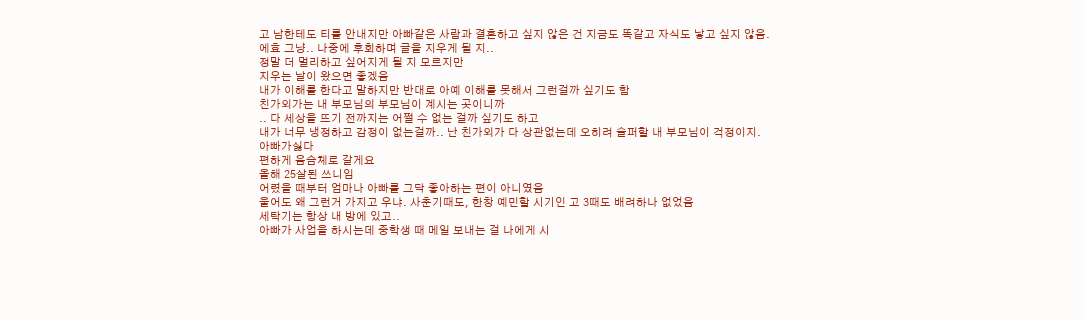고 남한테도 티를 안내지만 아빠같은 사람과 결혼하고 싶지 않은 건 지금도 똑같고 자식도 낳고 싶지 않음.
에효 그냥.. 나중에 후회하며 글을 지우게 될 지..
정말 더 멀리하고 싶어지게 될 지 모르지만
지우는 날이 왔으면 좋겠음
내가 이해를 한다고 말하지만 반대로 아예 이해를 못해서 그런걸까 싶기도 함
친가외가는 내 부모님의 부모님이 계시는 곳이니까
.. 다 세상을 뜨기 전까지는 어쩔 수 없는 걸까 싶기도 하고
내가 너무 냉정하고 감정이 없는걸까.. 난 친가외가 다 상관없는데 오히려 슬퍼할 내 부모님이 걱정이지.
아빠가싫다
편하게 음슴체로 갈게요
올해 25살된 쓰니임
어렸을 때부터 엄마나 아빠를 그닥 좋아하는 편이 아니였음
울어도 왜 그런거 가지고 우냐. 사춘기때도, 한창 예민할 시기인 고 3때도 배려하나 없었음
세탁기는 항상 내 방에 있고..
아빠가 사업을 하시는데 중학생 때 메일 보내는 걸 나에게 시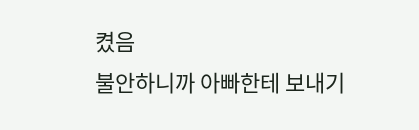켰음
불안하니까 아빠한테 보내기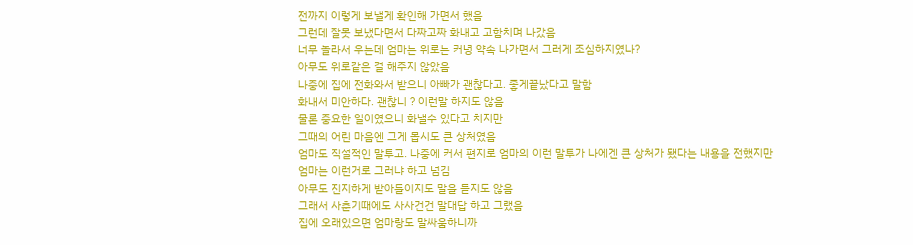전까지 이렇게 보낼게 확인해 가면서 했음
그런데 잘못 보냈다면서 다짜고짜 화내고 고함치며 나갔음
너무 놀라서 우는데 엄마는 위로는 커녕 약속 나가면서 그러게 조심하지였나?
아무도 위로같은 걸 해주지 않았음
나중에 집에 전화와서 받으니 아빠가 괜찮다고. 좋게끝났다고 말함
화내서 미안하다. 괜찮니 ? 이런말 하지도 않음
물론 중요한 일이였으니 화낼수 있다고 치지만
그때의 어린 마음엔 그게 몹시도 큰 상처였음
엄마도 직설적인 말투고. 나중에 커서 편지로 엄마의 이런 말투가 나에겐 큰 상처가 됐다는 내용을 전했지만
엄마는 이런거로 그러냐 하고 넘김
아무도 진지하게 받아들이지도 말을 듣지도 않음
그래서 사춘기때에도 사사건건 말대답 하고 그랬음
집에 오래있으면 엄마랑도 말싸움하니까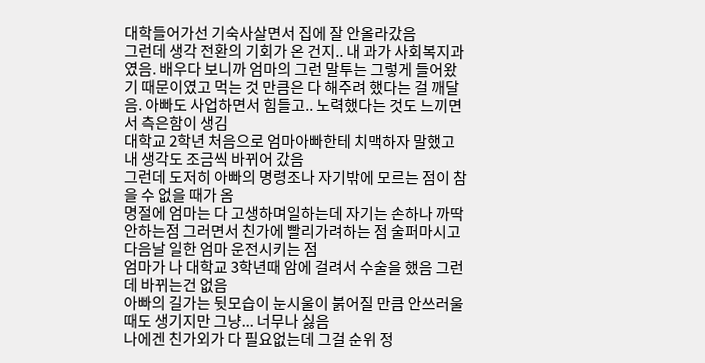대학들어가선 기숙사살면서 집에 잘 안올라갔음
그런데 생각 전환의 기회가 온 건지.. 내 과가 사회복지과였음. 배우다 보니까 엄마의 그런 말투는 그렇게 들어왔기 때문이였고 먹는 것 만큼은 다 해주려 했다는 걸 깨달음. 아빠도 사업하면서 힘들고.. 노력했다는 것도 느끼면서 측은함이 생김
대학교 2학년 처음으로 엄마아빠한테 치맥하자 말했고 내 생각도 조금씩 바뀌어 갔음
그런데 도저히 아빠의 명령조나 자기밖에 모르는 점이 참을 수 없을 때가 옴
명절에 엄마는 다 고생하며일하는데 자기는 손하나 까딱 안하는점 그러면서 친가에 빨리가려하는 점 술퍼마시고 다음날 일한 엄마 운전시키는 점
엄마가 나 대학교 3학년때 암에 걸려서 수술을 했음 그런데 바뀌는건 없음
아빠의 길가는 뒷모습이 눈시울이 붉어질 만큼 안쓰러울 때도 생기지만 그냥... 너무나 싫음
나에겐 친가외가 다 필요없는데 그걸 순위 정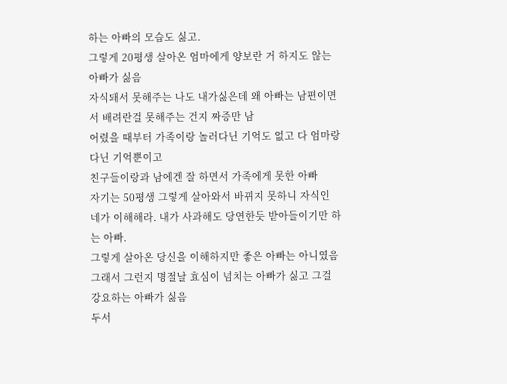하는 아빠의 모습도 싫고.
그렇게 20평생 살아온 엄마에게 양보란 거 하지도 않는 아빠가 싫음
자식돼서 못해주는 나도 내가싫은데 왜 아빠는 남편이면서 배려란걸 못해주는 건지 짜증만 남
어렸을 때부터 가족이랑 놀러다닌 기억도 없고 다 엄마랑 다닌 기억뿐이고
친구들이랑과 남에겐 잘 하면서 가족에게 못한 아빠
자기는 50평생 그렇게 살아와서 바뀌지 못하니 자식인 네가 이해해라. 내가 사과해도 당연한듯 받아들이기만 하는 아빠.
그렇게 살아온 당신을 이해하지만 좋은 아빠는 아니였음
그래서 그런지 명절날 효심이 넘치는 아빠가 싫고 그걸 강요하는 아빠가 싫음
두서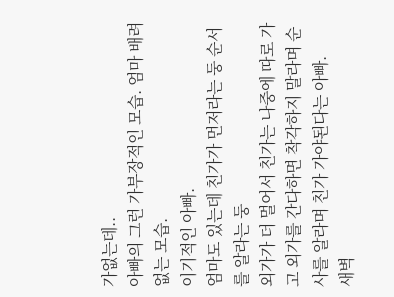가없는데..
아빠의 그런 가부장적인 모습. 엄마 배려 없는 모습.
이기적인 아빠.
엄마도 있는데 친가가 먼저라는 둥 순서를 알라는 둥
외가가 더 멀어서 친가는 나중에 따로 가고 외가를 간다하면 착각하지 말라며 순사를 알라며 친가 가야된다는 아빠.
새벽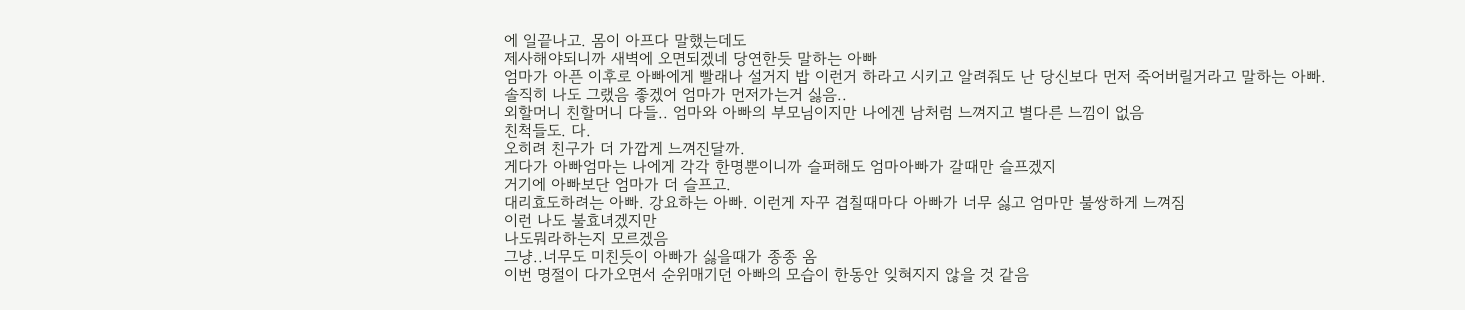에 일끝나고. 몸이 아프다 말했는데도
제사해야되니까 새벽에 오면되겠네 당연한듯 말하는 아빠
엄마가 아픈 이후로 아빠에게 빨래나 설거지 밥 이런거 하라고 시키고 알려줘도 난 당신보다 먼저 죽어버릴거라고 말하는 아빠.
솔직히 나도 그랬음 좋겠어 엄마가 먼저가는거 싫음..
외할머니 친할머니 다들.. 엄마와 아빠의 부모님이지만 나에겐 남처럼 느껴지고 별다른 느낌이 없음
친척들도. 다.
오히려 친구가 더 가깝게 느껴진달까.
게다가 아빠엄마는 나에게 각각 한명뿐이니까 슬퍼해도 엄마아빠가 갈때만 슬프겠지
거기에 아빠보단 엄마가 더 슬프고.
대리효도하려는 아빠. 강요하는 아빠. 이런게 자꾸 겹칠때마다 아빠가 너무 싫고 엄마만 불쌍하게 느껴짐
이런 나도 불효녀겠지만
나도뭐라하는지 모르겠음
그냥..너무도 미친듯이 아빠가 싫을때가 종종 옴
이번 명절이 다가오면서 순위매기던 아빠의 모습이 한동안 잊혀지지 않을 것 같음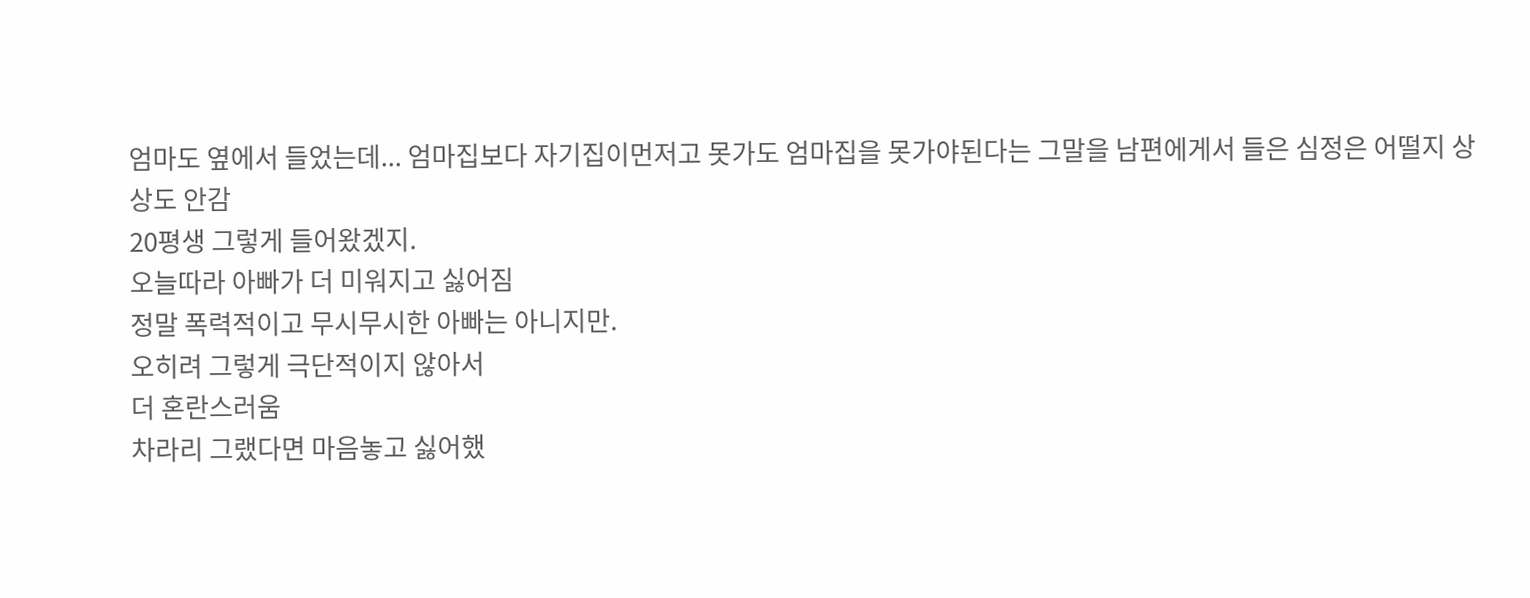엄마도 옆에서 들었는데... 엄마집보다 자기집이먼저고 못가도 엄마집을 못가야된다는 그말을 남편에게서 들은 심정은 어떨지 상상도 안감
20평생 그렇게 들어왔겠지.
오늘따라 아빠가 더 미워지고 싫어짐
정말 폭력적이고 무시무시한 아빠는 아니지만.
오히려 그렇게 극단적이지 않아서
더 혼란스러움
차라리 그랬다면 마음놓고 싫어했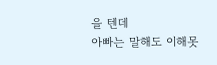을 텐데
아빠는 말해도 이해못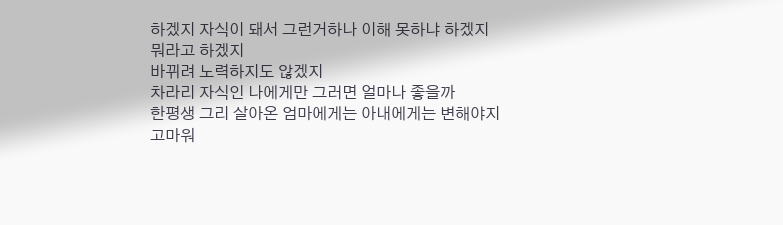하겠지 자식이 돼서 그런거하나 이해 못하냐 하겠지
뭐라고 하겠지
바뀌려 노력하지도 않겠지
차라리 자식인 나에게만 그러면 얼마나 좋을까
한평생 그리 살아온 엄마에게는 아내에게는 변해야지
고마워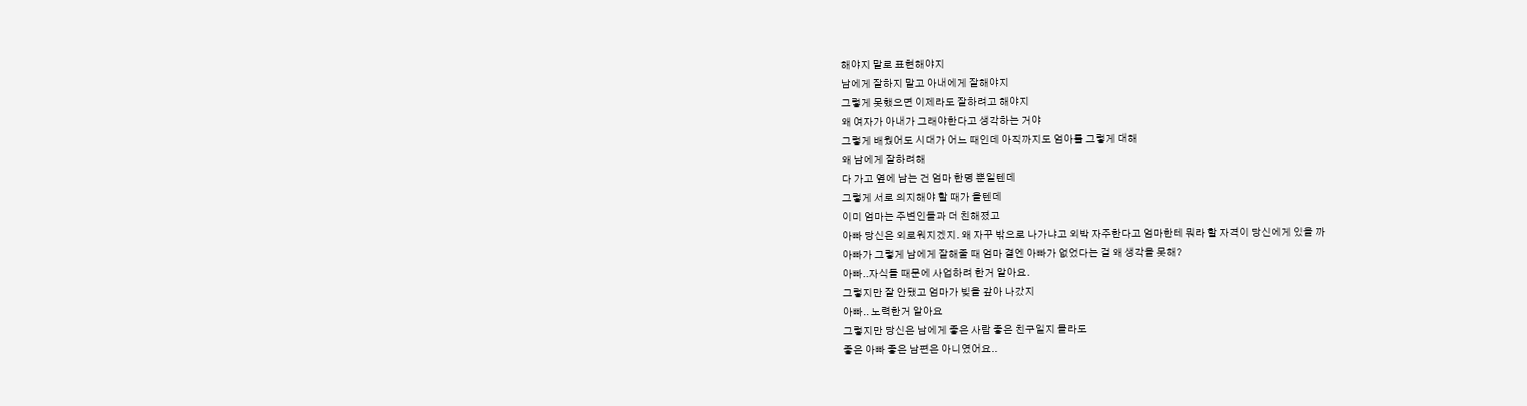해야지 말로 표현해야지
남에게 잘하지 말고 아내에게 잘해야지
그렇게 못했으면 이제라도 잘하려고 해야지
왜 여자가 아내가 그래야한다고 생각하는 거야
그렇게 배웠어도 시대가 어느 때인데 아직까지도 엄아를 그렇게 대해
왜 남에게 잘하려해
다 가고 옆에 남는 건 엄마 한명 뿐일텐데
그렇게 서로 의지해야 할 때가 올텐데
이미 엄마는 주변인들과 더 친해졌고
아빠 당신은 외로워지겠지. 왜 자꾸 밖으로 나가냐고 외박 자주한다고 엄마한테 뭐라 할 자격이 당신에게 있을 까
아빠가 그렇게 남에게 잘해줄 때 엄마 곁엔 아빠가 없었다는 걸 왜 생각을 못해?
아빠..자식들 때문에 사업하려 한거 알아요.
그렇지만 잘 안됐고 엄마가 빚을 갚아 나갔지
아빠.. 노력한거 알아요
그렇지만 당신은 남에게 좋은 사람 좋은 친구일지 몰라도
좋은 아빠 좋은 남편은 아니였어요..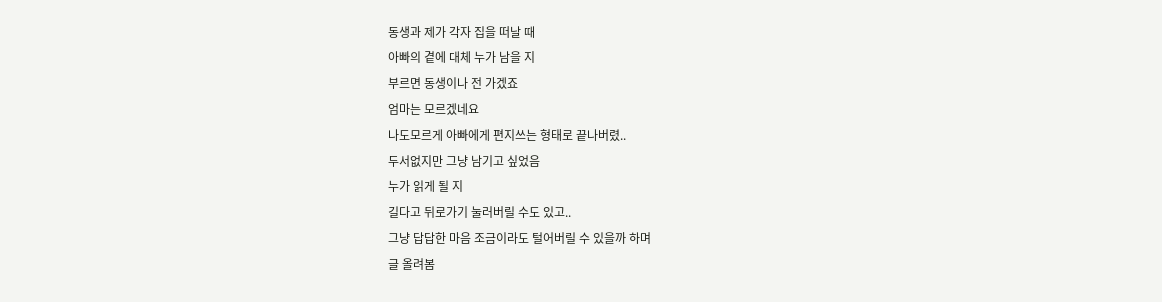동생과 제가 각자 집을 떠날 때
아빠의 곁에 대체 누가 남을 지
부르면 동생이나 전 가겠죠
엄마는 모르겠네요
나도모르게 아빠에게 편지쓰는 형태로 끝나버렸..
두서없지만 그냥 남기고 싶었음
누가 읽게 될 지
길다고 뒤로가기 눌러버릴 수도 있고..
그냥 답답한 마음 조금이라도 털어버릴 수 있을까 하며
글 올려봄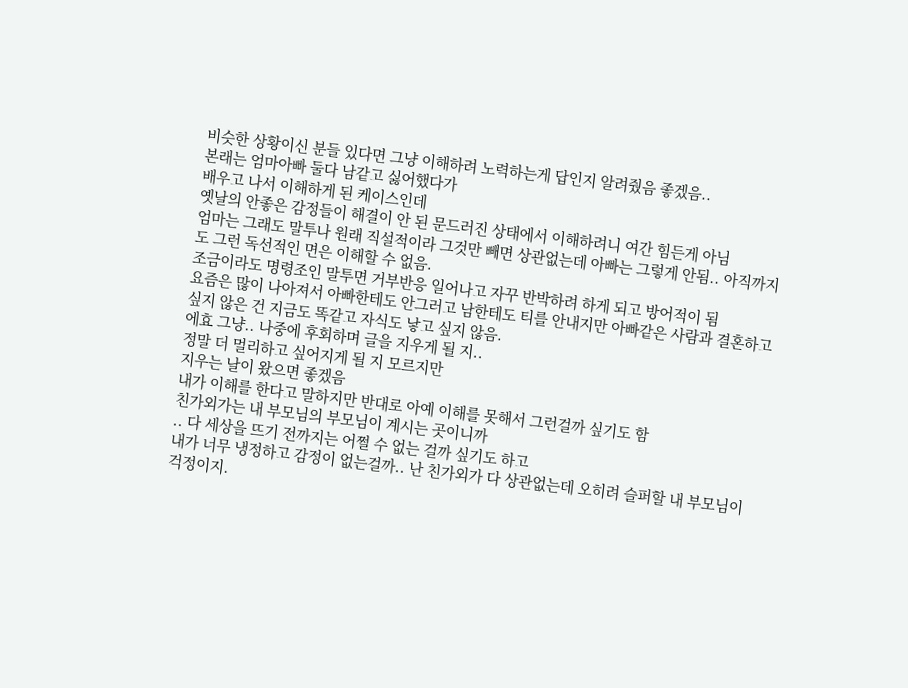비슷한 상황이신 분들 있다면 그냥 이해하려 노력하는게 답인지 알려줬음 좋겠음..
본래는 엄마아빠 둘다 남같고 싫어했다가
배우고 나서 이해하게 된 케이스인데
옛날의 안좋은 감정들이 해결이 안 된 문드러진 상태에서 이해하려니 여간 힘든게 아님
엄마는 그래도 말투나 원래 직설적이라 그것만 빼면 상관없는데 아빠는 그렇게 안됨.. 아직까지도 그런 독선적인 면은 이해할 수 없음.
조금이라도 명령조인 말투면 거부반응 일어나고 자꾸 반박하려 하게 되고 방어적이 됨
요즘은 많이 나아져서 아빠한테도 안그러고 남한테도 티를 안내지만 아빠같은 사람과 결혼하고 싶지 않은 건 지금도 똑같고 자식도 낳고 싶지 않음.
에효 그냥.. 나중에 후회하며 글을 지우게 될 지..
정말 더 멀리하고 싶어지게 될 지 모르지만
지우는 날이 왔으면 좋겠음
내가 이해를 한다고 말하지만 반대로 아예 이해를 못해서 그런걸까 싶기도 함
친가외가는 내 부모님의 부모님이 계시는 곳이니까
.. 다 세상을 뜨기 전까지는 어쩔 수 없는 걸까 싶기도 하고
내가 너무 냉정하고 감정이 없는걸까.. 난 친가외가 다 상관없는데 오히려 슬퍼할 내 부모님이 걱정이지.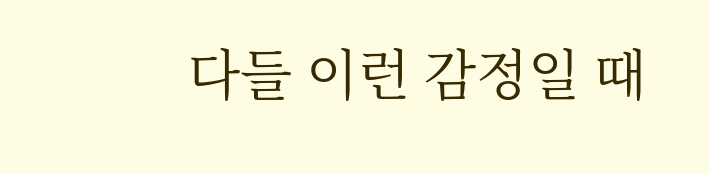다들 이런 감정일 때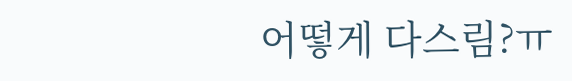어떻게 다스림?ㅠ